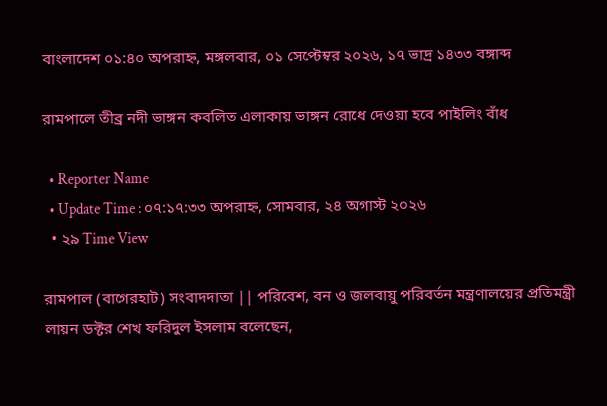বাংলাদেশ ০১:৪০ অপরাহ্ন, মঙ্গলবার, ০১ সেপ্টেম্বর ২০২৬, ১৭ ভাদ্র ১৪৩৩ বঙ্গাব্দ

রামপালে তীব্র নদী ভাঙ্গন কবলিত এলাকায় ভাঙ্গন রোধে দেওয়া হবে পাইলিং বাঁধ

  • Reporter Name
  • Update Time : ০৭:১৭:৩৩ অপরাহ্ন, সোমবার, ২৪ অগাস্ট ২০২৬
  • ২৯ Time View

রামপাল (বাগেরহাট) সংবাদদাতা || পরিবেশ, বন ও জলবায়ু পরিবর্তন মন্ত্রণালয়ের প্রতিমন্ত্রী লায়ন ডক্টর শেখ ফরিদুল ইসলাম বলেছেন,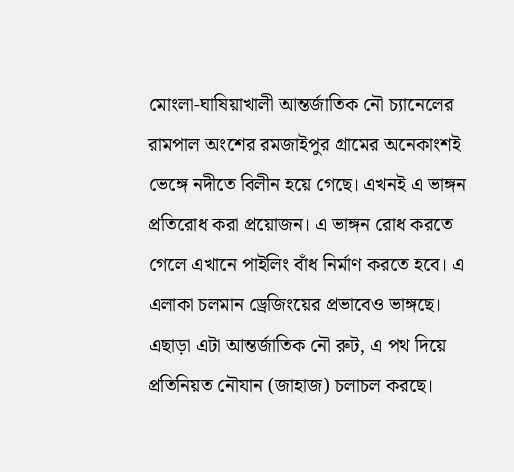মোংলা-ঘাষিয়াখালী আন্তর্জাতিক নৌ চ্যানেলের রামপাল অংশের রমজাইপুর গ্রামের অনেকাংশই ভেঙ্গে নদীতে বিলীন হয়ে গেছে। এখনই এ ভাঙ্গন প্রতিরোধ করা প্রয়োজন। এ ভাঙ্গন রোধ করতে গেলে এখানে পাইলিং বাঁধ নির্মাণ করতে হবে। এ এলাকা চলমান ড্রেজিংয়ের প্রভাবেও ভাঙ্গছে। এছাড়া এটা আন্তর্জাতিক নৌ রুট, এ পথ দিয়ে প্রতিনিয়ত নৌযান (জাহাজ) চলাচল করছে।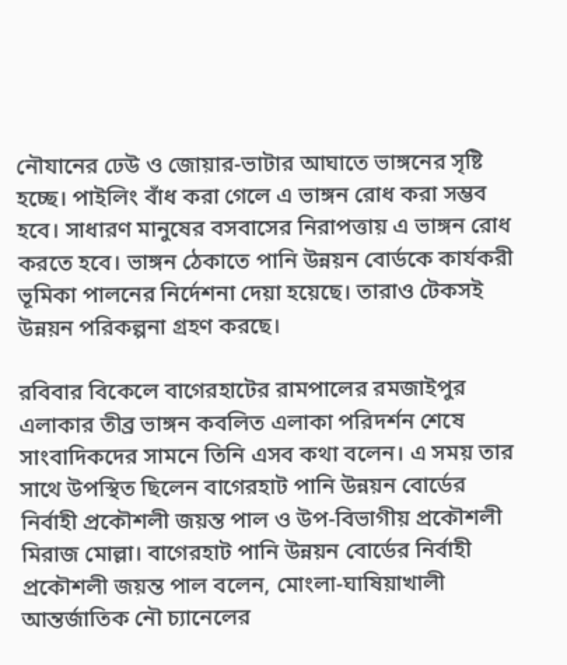নৌযানের ঢেউ ও জোয়ার-ভাটার আঘাতে ভাঙ্গনের সৃষ্টি হচ্ছে। পাইলিং বাঁধ করা গেলে এ ভাঙ্গন রোধ করা সম্ভব হবে। সাধারণ মানুষের বসবাসের নিরাপত্তায় এ ভাঙ্গন রোধ করতে হবে। ভাঙ্গন ঠেকাতে পানি উন্নয়ন বোর্ডকে কার্যকরী ভূমিকা পালনের নির্দেশনা দেয়া হয়েছে। তারাও টেকসই উন্নয়ন পরিকল্পনা গ্রহণ করছে।

রবিবার বিকেলে বাগেরহাটের রামপালের রমজাইপুর এলাকার তীব্র ভাঙ্গন কবলিত এলাকা পরিদর্শন শেষে সাংবাদিকদের সামনে তিনি এসব কথা বলেন। এ সময় তার সাথে উপস্থিত ছিলেন বাগেরহাট পানি উন্নয়ন বোর্ডের নির্বাহী প্রকৌশলী জয়ন্ত পাল ও উপ-বিভাগীয় প্রকৌশলী মিরাজ মোল্লা। বাগেরহাট পানি উন্নয়ন বোর্ডের নির্বাহী প্রকৌশলী জয়ন্ত পাল বলেন, মোংলা-ঘাষিয়াখালী আন্তর্জাতিক নৌ চ্যানেলের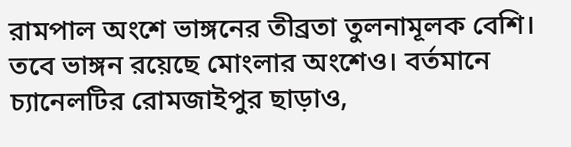রামপাল অংশে ভাঙ্গনের তীব্রতা তুলনামূলক বেশি। তবে ভাঙ্গন রয়েছে মোংলার অংশেও। বর্তমানে চ্যানেলটির রোমজাইপুর ছাড়াও,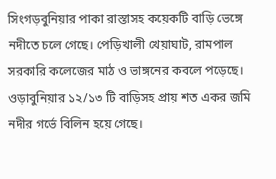সিংগড়বুনিয়ার পাকা রাস্তাসহ কয়েকটি বাড়ি ভেঙ্গে নদীতে চলে গেছে। পেড়িখালী খেয়াঘাট, রামপাল সরকারি কলেজের মাঠ ও ভাঙ্গনের কবলে পড়েছে। ওড়াবুনিয়ার ১২/১৩ টি বাড়িসহ প্রায় শত একর জমি নদীর গর্ভে বিলিন হয়ে গেছে।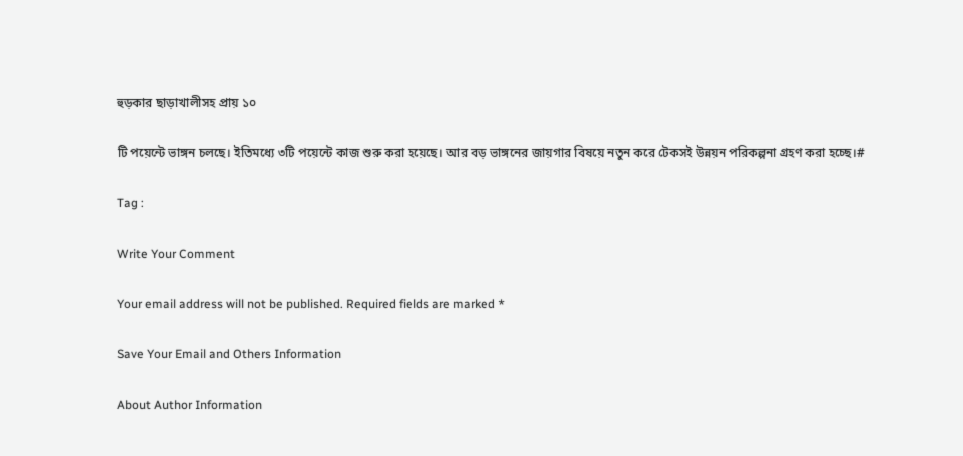হুড়কার ছাড়াখালীসহ প্রায় ১০

টি পয়েন্টে ভাঙ্গন চলছে। ইতিমধ্যে ৩টি পয়েন্টে কাজ শুরু করা হয়েছে। আর বড় ভাঙ্গনের জায়গার বিষয়ে নতুন করে টেকসই উন্নয়ন পরিকল্পনা গ্রহণ করা হচ্ছে।#

Tag :

Write Your Comment

Your email address will not be published. Required fields are marked *

Save Your Email and Others Information

About Author Information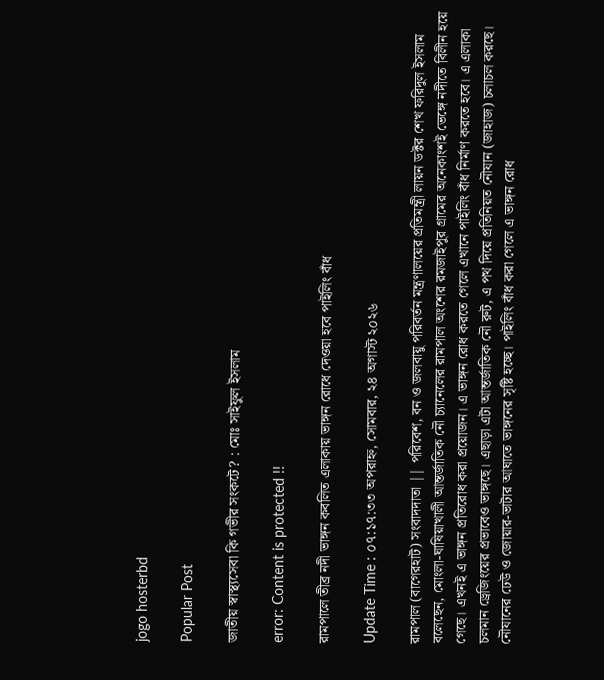jogo hosterbd

Popular Post

জাতীয় স্বাস্থ্যসেবা কি গভীর সংকটে? : মোঃ সাইফুল ইসলাম

error: Content is protected !!

রামপালে তীব্র নদী ভাঙ্গন কবলিত এলাকায় ভাঙ্গন রোধে দেওয়া হবে পাইলিং বাঁধ

Update Time : ০৭:১৭:৩৩ অপরাহ্ন, সোমবার, ২৪ অগাস্ট ২০২৬

রামপাল (বাগেরহাট) সংবাদদাতা || পরিবেশ, বন ও জলবায়ু পরিবর্তন মন্ত্রণালয়ের প্রতিমন্ত্রী লায়ন ডক্টর শেখ ফরিদুল ইসলাম বলেছেন, মোংলা-ঘাষিয়াখালী আন্তর্জাতিক নৌ চ্যানেলের রামপাল অংশের রমজাইপুর গ্রামের অনেকাংশই ভেঙ্গে নদীতে বিলীন হয়ে গেছে। এখনই এ ভাঙ্গন প্রতিরোধ করা প্রয়োজন। এ ভাঙ্গন রোধ করতে গেলে এখানে পাইলিং বাঁধ নির্মাণ করতে হবে। এ এলাকা চলমান ড্রেজিংয়ের প্রভাবেও ভাঙ্গছে। এছাড়া এটা আন্তর্জাতিক নৌ রুট, এ পথ দিয়ে প্রতিনিয়ত নৌযান (জাহাজ) চলাচল করছে। নৌযানের ঢেউ ও জোয়ার-ভাটার আঘাতে ভাঙ্গনের সৃষ্টি হচ্ছে। পাইলিং বাঁধ করা গেলে এ ভাঙ্গন রোধ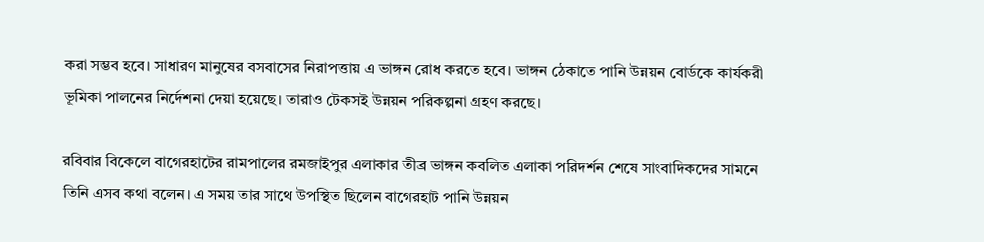করা সম্ভব হবে। সাধারণ মানুষের বসবাসের নিরাপত্তায় এ ভাঙ্গন রোধ করতে হবে। ভাঙ্গন ঠেকাতে পানি উন্নয়ন বোর্ডকে কার্যকরী ভূমিকা পালনের নির্দেশনা দেয়া হয়েছে। তারাও টেকসই উন্নয়ন পরিকল্পনা গ্রহণ করছে।

রবিবার বিকেলে বাগেরহাটের রামপালের রমজাইপুর এলাকার তীব্র ভাঙ্গন কবলিত এলাকা পরিদর্শন শেষে সাংবাদিকদের সামনে তিনি এসব কথা বলেন। এ সময় তার সাথে উপস্থিত ছিলেন বাগেরহাট পানি উন্নয়ন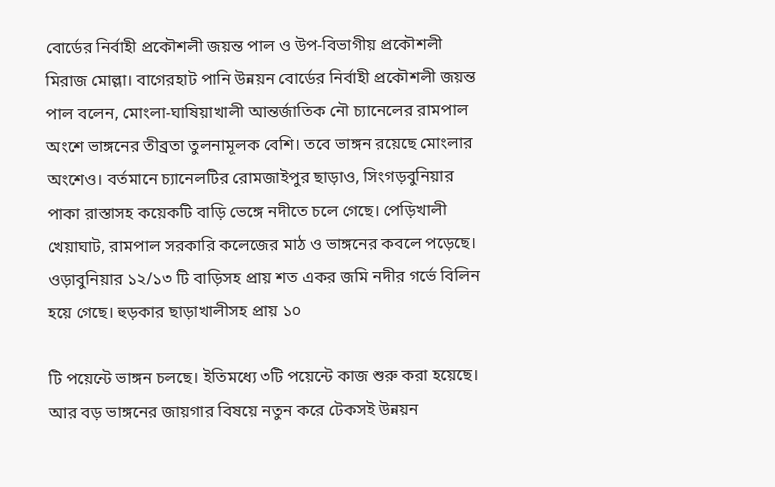বোর্ডের নির্বাহী প্রকৌশলী জয়ন্ত পাল ও উপ-বিভাগীয় প্রকৌশলী মিরাজ মোল্লা। বাগেরহাট পানি উন্নয়ন বোর্ডের নির্বাহী প্রকৌশলী জয়ন্ত পাল বলেন, মোংলা-ঘাষিয়াখালী আন্তর্জাতিক নৌ চ্যানেলের রামপাল অংশে ভাঙ্গনের তীব্রতা তুলনামূলক বেশি। তবে ভাঙ্গন রয়েছে মোংলার অংশেও। বর্তমানে চ্যানেলটির রোমজাইপুর ছাড়াও, সিংগড়বুনিয়ার পাকা রাস্তাসহ কয়েকটি বাড়ি ভেঙ্গে নদীতে চলে গেছে। পেড়িখালী খেয়াঘাট, রামপাল সরকারি কলেজের মাঠ ও ভাঙ্গনের কবলে পড়েছে। ওড়াবুনিয়ার ১২/১৩ টি বাড়িসহ প্রায় শত একর জমি নদীর গর্ভে বিলিন হয়ে গেছে। হুড়কার ছাড়াখালীসহ প্রায় ১০

টি পয়েন্টে ভাঙ্গন চলছে। ইতিমধ্যে ৩টি পয়েন্টে কাজ শুরু করা হয়েছে। আর বড় ভাঙ্গনের জায়গার বিষয়ে নতুন করে টেকসই উন্নয়ন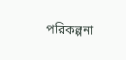পরিকল্পনা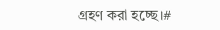গ্রহণ করা হচ্ছে।#